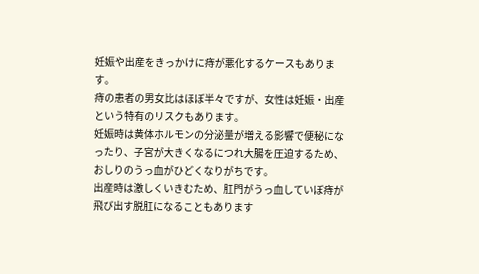妊娠や出産をきっかけに痔が悪化するケースもあります。
痔の患者の男女比はほぼ半々ですが、女性は妊娠・出産という特有のリスクもあります。
妊娠時は黄体ホルモンの分泌量が増える影響で便秘になったり、子宮が大きくなるにつれ大腸を圧迫するため、おしりのうっ血がひどくなりがちです。
出産時は激しくいきむため、肛門がうっ血していぼ痔が飛び出す脱肛になることもあります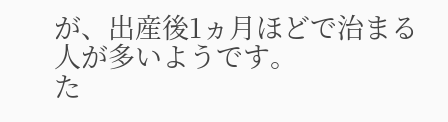が、出産後1ヵ月ほどで治まる人が多いようです。
た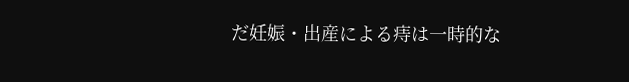だ妊娠・出産による痔は一時的な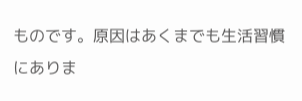ものです。原因はあくまでも生活習慣にありま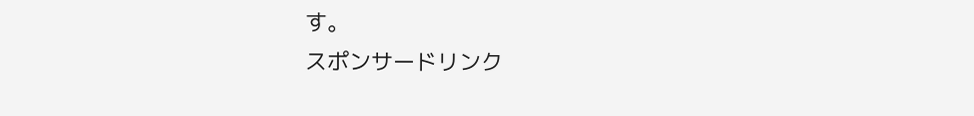す。
スポンサードリンク